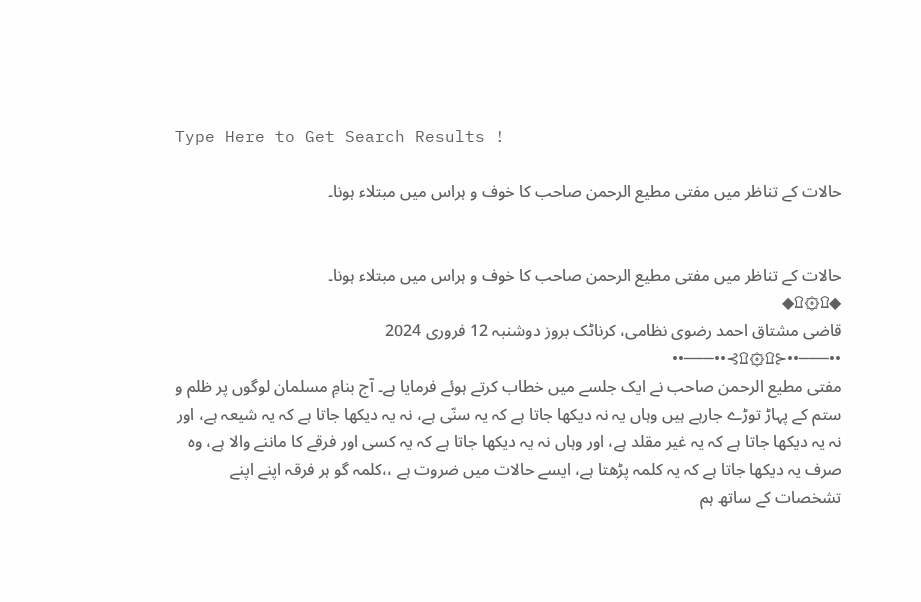Type Here to Get Search Results !

حالات کے تناظر میں مفتی مطیع الرحمن صاحب کا خوف و ہراس میں مبتلاء ہونا۔


حالات کے تناظر میں مفتی مطیع الرحمن صاحب کا خوف و ہراس میں مبتلاء ہونا۔
◆۩۞۩◆
قاضی مشتاق احمد رضوی نظامی، کرناٹک بروز دوشنبہ 12 فروری 2024
••───••⊰۩۞۩⊱••───••
مفتی مطیع الرحمن صاحب نے ایک جلسے میں خطاب کرتے ہوئے فرمایا ہے۔ آج بنامِ مسلمان لوگوں پر ظلم و ستم کے پہاڑ توڑے جارہے ہیں وہاں یہ نہ دیکھا جاتا ہے کہ یہ سنّی ہے، نہ یہ دیکھا جاتا ہے کہ یہ شیعہ ہے، اور نہ یہ دیکھا جاتا ہے کہ یہ غیر مقلد ہے، اور وہاں نہ یہ دیکھا جاتا ہے کہ یہ کسی اور فرقے کا ماننے والا ہے، وہ صرف یہ دیکھا جاتا ہے کہ یہ کلمہ پڑھتا ہے، ایسے حالات میں ضروت ہے ،،کلمہ گو ہر فرقہ اپنے اپنے تشخصات کے ساتھ ہم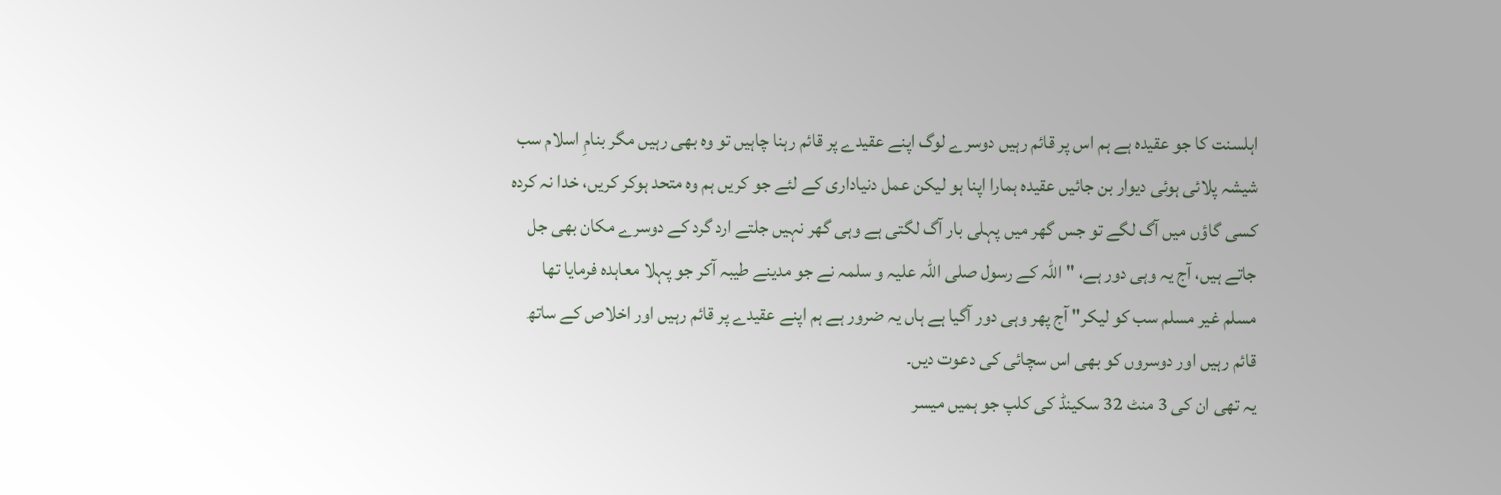اہلسنت کا جو عقیدہ ہے ہم اس پر قائم رہیں دوسرے لوگ اپنے عقیدے پر قائم رہنا چاہیں تو وہ بھی رہیں مگر بنامِ اسلام سب شیشہ پلائی ہوئی دیوار بن جائیں عقیدہ ہمارا اپنا ہو لیکن عمل دنیاداری کے لئے جو کریں ہم وہ متحد ہوکر کریں، خدا نہ کردہ کسی گاؤں میں آگ لگے تو جس گھر میں پہلی بار آگ لگتی ہے وہی گھر نہیں جلتے ارد گرد کے دوسرے مکان بھی جل جاتے ہیں، آج یہ وہی دور ہے، "اللہ کے رسول صلی اللہ علیہ و سلمہ نے جو مدینے طیبہ آکر جو پہلا معاہدہ فرمایا تھا مسلم غیر مسلم سب کو لیکر" آج پھر وہی دور آگیا ہے ہاں یہ ضرور ہے ہم اپنے عقیدے پر قائم رہیں اور اخلاص کے ساتھ قائم رہیں اور دوسروں کو بھی اس سچائی کی دعوت دیں۔
یہ تھی ان کی 3 منٹ 32 سکینڈ کی کلپ جو ہمیں میسر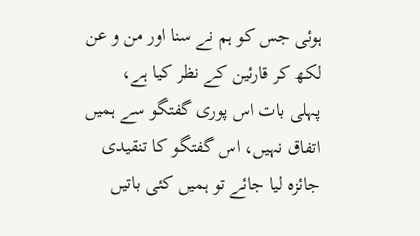ہوئی جس کو ہم نے سنا اور من و عن لکھ کر قارئین کے نظر کیا ہے،
پہلی بات اس پوری گفتگو سے ہمیں اتفاق نہیں، اس گفتگو کا تنقیدی جائزہ لیا جائے تو ہمیں کئی باتیں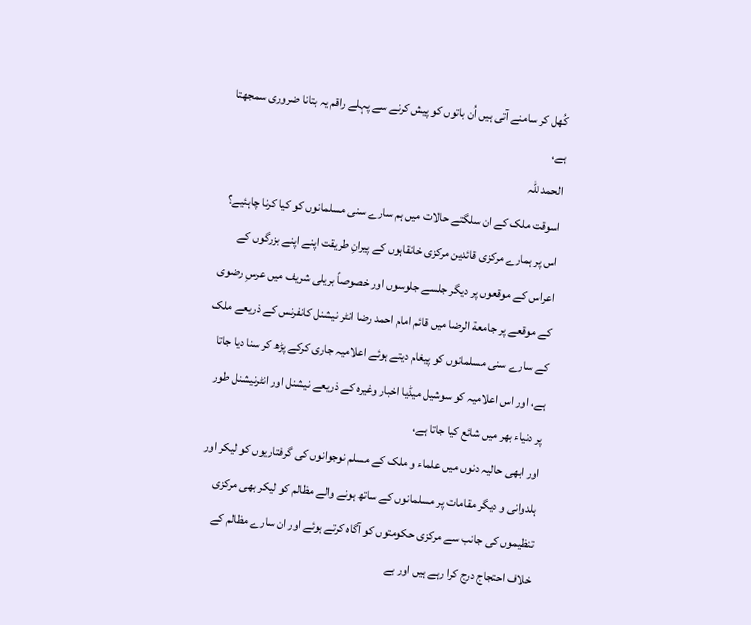کُھل کر سامنے آتی ہیں اُن باتوں کو پیش کرنے سے پہلے راقم یہ بتانا ضروری سمجھتا ہے،
الحمد للّہ
اسوقت ملک کے ان سلگتے حالات میں ہم سارے سنی مسلمانوں کو کیا کرنا چاہئیے؟
اس پر ہمارے مرکزی قائدین مرکزی خانقاہوں کے پیرانِ طریقت اپنے اپنے بزرگوں کے اعراس کے موقعوں پر دیگر جلسے جلوسوں اور خصوصاً بریلی شریف میں عرسِ رضوی کے موقعے پر جامعة الرضا میں قائم امام احمد رضا انٹر نیشنل کانفرنس کے ذریعے ملک کے سارے سنی مسلمانوں کو پیغام دیتے ہوئے اعلامیہ جاری کرکے پڑھ کر سنا دیا جاتا ہے، اور اس اعلامیہ کو سوشیل میڈیا اخبار وغیرہ کے ذریعے نیشنل اور انٹرنیشنل طور پر دنیاء بھر میں شائع کیا جاتا ہے،
اور ابھی حالیہ دنوں میں علماء و ملک کے مسلم نوجوانوں کی گرفتاریوں کو لیکر اور ہلدوانی و دیگر مقامات پر مسلمانوں کے ساتھ ہونے والے مظالم کو لیکر بھی مرکزی تنظیموں کی جانب سے مرکزی حکومتوں کو آگاہ کرتے ہوئے اور ان سارے مظالم کے خلاف احتجاج درج کرا رہے ہیں اور بے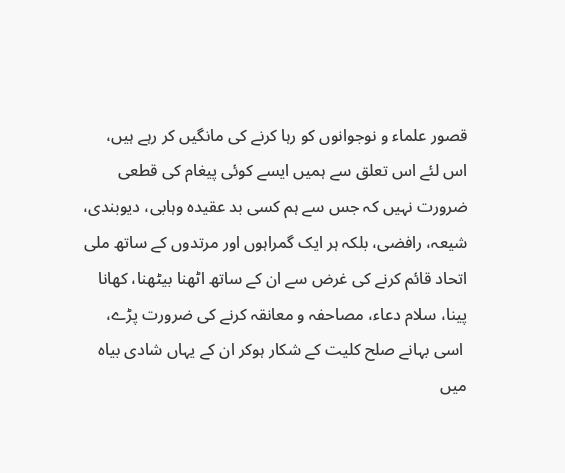قصور علماء و نوجوانوں کو رہا کرنے کی مانگیں کر رہے ہیں،
اس لئے اس تعلق سے ہمیں ایسے کوئی پیغام کی قطعی ضرورت نہیں کہ جس سے ہم کسی بد عقیدہ وہابی، دیوبندی، شیعہ، رافضی، بلکہ ہر ایک گمراہوں اور مرتدوں کے ساتھ ملی اتحاد قائم کرنے کی غرض سے ان کے ساتھ اٹھنا بیٹھنا، کھانا پینا، سلام دعاء، مصاحفہ و معانقہ کرنے کی ضرورت پڑے،
 اسی بہانے صلح کلیت کے شکار ہوکر ان کے یہاں شادی بیاہ میں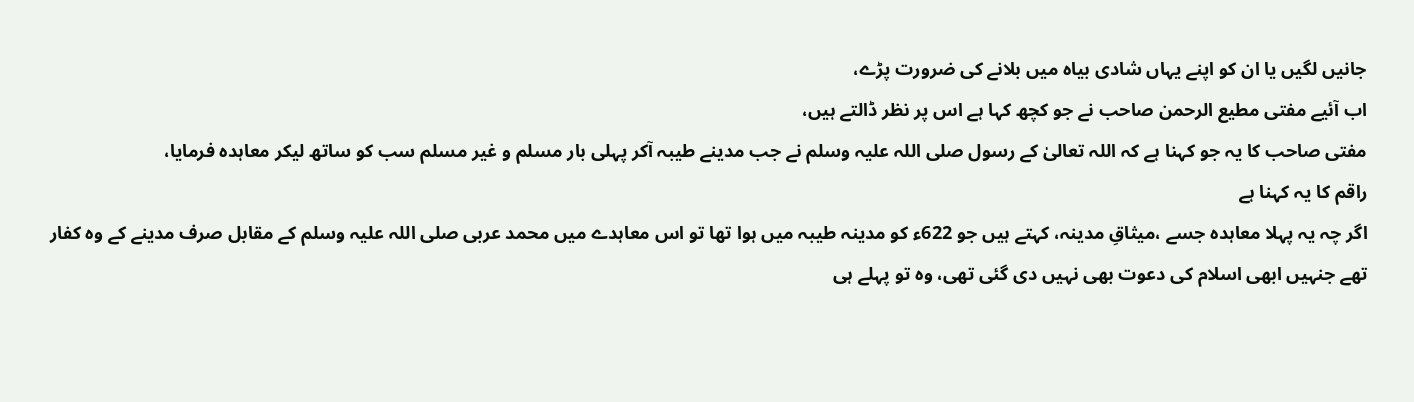جانیں لگیں یا ان کو اپنے یہاں شادی بیاہ میں بلانے کی ضرورت پڑے،
اب آئیے مفتی مطیع الرحمن صاحب نے جو کچھ کہا ہے اس پر نظر ڈالتے ہیں،
مفتی صاحب کا یہ جو کہنا ہے کہ اللہ تعالیٰ کے رسول صلی اللہ علیہ وسلم نے جب مدینے طیبہ آکر پہلی بار مسلم و غیر مسلم سب کو ساتھ لیکر معاہدہ فرمایا،
راقم کا یہ کہنا ہے
اگر چہ یہ پہلا معاہدہ جسے ،میثاقِ مدینہ، کہتے ہیں جو 622ء کو مدینہ طیبہ میں ہوا تھا تو اس معاہدے میں محمد عربی صلی اللہ علیہ وسلم کے مقابل صرف مدینے کے وہ کفار تھے جنہیں ابھی اسلام کی دعوت بھی نہیں دی گئی تھی، وہ تو پہلے ہی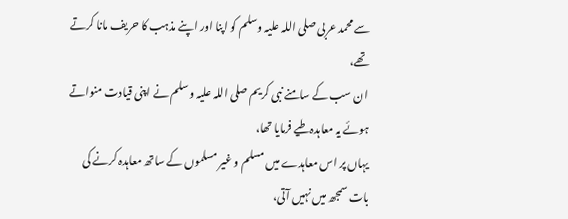سے محمد عربی صلی اللہ علیہ وسلم کو اپنا اور اپنے مذہب کا حریف مانا کرتے تھے،
 ان سب کے سامنے نبی کریم صلی اللہ علیہ وسلم نے اپنی قیادت منواتے ہوئے یہ معاہدہ طیے فرمایا تھا،
یہاں پر اس معاہدے میں مسلم و غیر مسلموں کے ساتھ معاہدہ کرنے کی بات سمجھ میں نہیں آتی،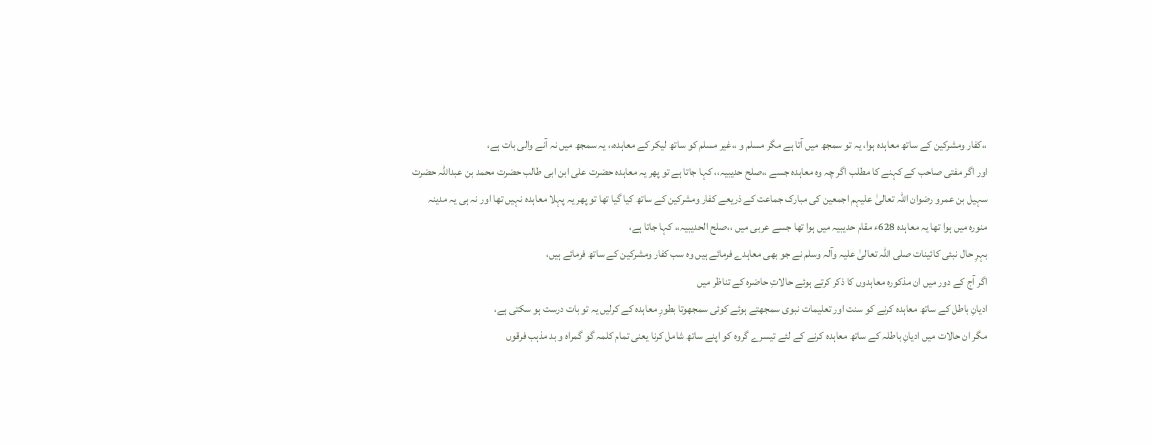،،کفار ومشرکین کے ساتھ معاہدہ ہوا، یہ تو سمجھ میں آتا ہے مگر مسلم و ،،غیر مسلم کو ساتھ لیکر کے معاہدہ،، یہ سمجھ میں نہ آنے والی بات ہے،
اور اگر مفتی صاحب کے کہنے کا مطلب اگر چہ وہ معاہدہ جسے ،،صلح حدیبیہ،، کہا جاتا ہے تو پھر یہ معاہدہ حضرت علی ابن ابی طالب حضرت محمد بن عبداللہ حضرت سہیل بن عمرو رضوان اللہ تعالیٰ علیہم اجمعین کی مبارک جماعت کے ذریعے کفار ومشرکین کے ساتھ کیا گیا تھا تو پھر یہ پہلا معاہدہ نہیں تھا اور نہ ہی یہ مدینہ منورہ میں ہوا تھا یہ معاہدہ 628ء مقام حدیبیہ میں ہوا تھا جسے عربی میں ،،صلح الحدیبیہ،، کہا جاتا ہے،
بہرِ حال نبئی کائینات صلی اللہ تعالیٰ علیہ وآلہ وسلم نے جو بھی معاہدے فرمائے ہیں وہ سب کفار ومشرکین کے ساتھ فرمائے ہیں،
اگر آج کے دور میں ان مذکورہ معاہدوں کا ذکر کرتے ہوئے حالاتِ حاضرہ کے تناظر میں
ادیانِ باطل کے ساتھ معاہدہ کرنے کو سنت اور تعلیمات نبوی سمجھتے ہوئے کوئی سمجھوتا بطورِ معاہدہ کے کرلیں یہ تو بات درست ہو سکتی ہے،
مگر ان حالات میں ادیانِ باطلہ کے ساتھ معاہدہ کرنے کے لئے تیسرے گروہ کو اپنے ساتھ شامل کرنا یعنی تمام کلمہ گو گمراہ و بد مذہب فرقوں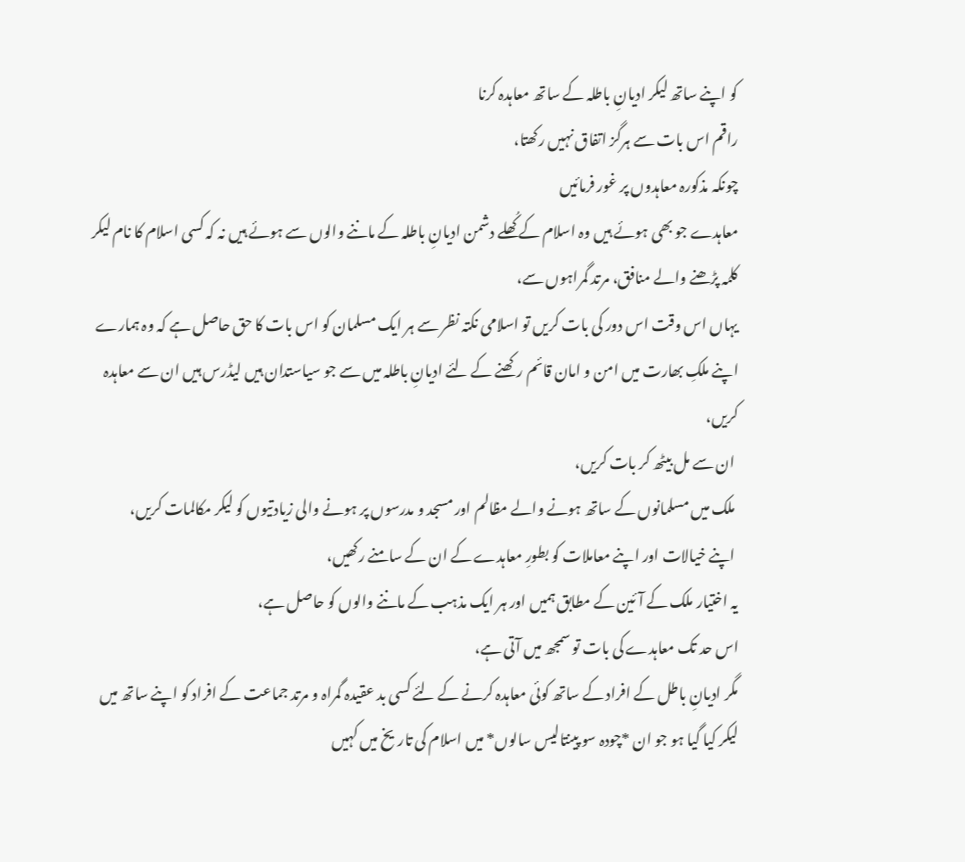کو اپنے ساتھ لیکر ادیانِ باطلہ کے ساتھ معاہدہ کرنا
راقم اس بات سے ہرگز اتفاق نہیں رکھتا،
چونکہ مذکورہ معاہدوں پر غور فرمائیں
معاہدے جو بھی ہوئے ہیں وہ اسلام کے کُھلے دشمن ادیانِ باطلہ کے ماننے والوں سے ہوئے ہیں نہ کہ کسی اسلام کا نام لیکر کلمہ پڑھنے والے منافق، مرتد گمراہوں سے،
یہاں اس وقت اس دور کی بات کریں تو اسلامی نکتہ نظر سے ہر ایک مسلمان کو اس بات کا حق حاصل ہے کہ وہ ہمارے اپنے ملکِ بھارت میں امن و امان قائم رکھنے کے لئے ادیانِ باطلہ میں سے جو سیاستدان ہیں لیڈرس ہیں ان سے معاہدہ کریں،
 ان سے مل بیٹھ کر بات کریں،
 ملک میں مسلمانوں کے ساتھ ہونے والے مظالم اور مسجد و مدرسوں پر ہونے والی زیادتیوں کو لیکر مکالمات کریں،
 اپنے خیالات اور اپنے معاملات کو بطورِ معاہدے کے ان کے سامنے رکھیں،
یہ اختیار ملک کے آئین کے مطابق ہمیں اور ہر ایک مذہب کے ماننے والوں کو حاصل ہے،
اس حد تک معاہدے کی بات تو سمجھ میں آتی ہے،
مگر ادیانِ باطل کے افراد کے ساتھ کوئی معاہدہ کرنے کے لئے کسی بد عقیدہ گمراہ و مرتد جماعت کے افراد کو اپنے ساتھ میں لیکر کیا گیا ہو جو ان *چودہ سو پینتالیس سالوں* میں اسلام کی تاریخ میں کہیں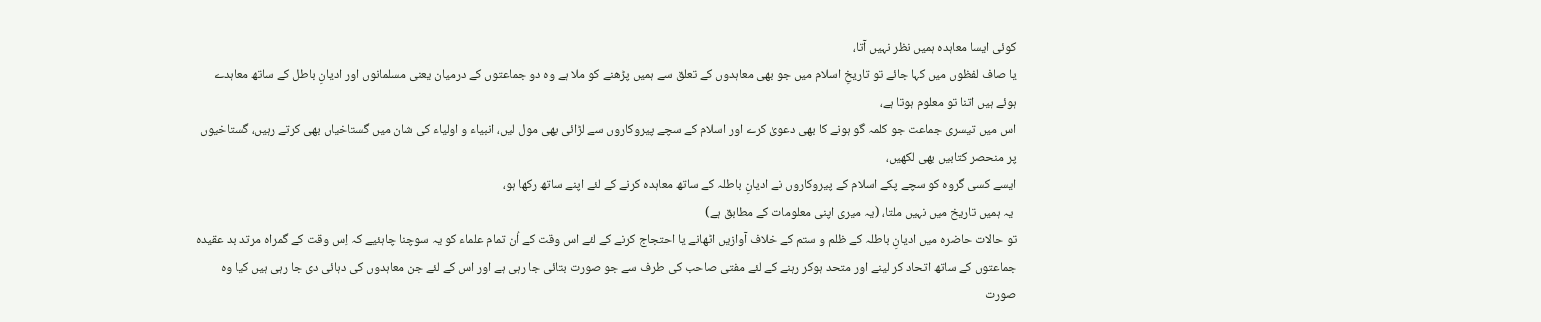کوئی ایسا معاہدہ ہمیں نظر نہیں آتا،
یا صاف لفظوں میں کہا جائے تو تاریخِ اسلام میں جو بھی معاہدوں کے تعلق سے ہمیں پڑھنے کو ملا ہے وہ دو جماعتوں کے درمیان یعنی مسلمانوں اور ادیانِ باطل کے ساتھ معاہدے ہوئے ہیں اتنا تو معلوم ہوتا ہے،
اس میں تیسری جماعت جو کلمہ گو ہونے کا بھی دعویٰ کرے اور اسلام کے سچے پیروکاروں سے لڑائی بھی مول لیں، انبیاء و اولیاء کی شان میں گستاخیاں بھی کرتے رہیں، گستاخیوں پر منحصر کتابیں بھی لکھیں،
ایسے کسی گروہ کو سچے پکے اسلام کے پیروکاروں نے ادیانِ باطلہ کے ساتھ معاہدہ کرنے کے لئے اپنے ساتھ رکھا ہو،
 یہ ہمیں تاریخ میں نہیں ملتا، (یہ میری اپنی معلومات کے مطابق ہے)
تو حالات حاضرہ میں ادیانِ باطلہ کے ظلم و ستم کے خلاف آوازیں اٹھانے یا احتجاج کرنے کے لئے اس وقت کے اُن تمام علماء کو یہ سوچنا چاہئیے کہ اِس وقت کے گمراہ مرتد بد عقیدہ جماعتوں کے ساتھ اتحاد کر لینے اور متحد ہوکر رہنے کے لئے مفتی صاحب کی طرف سے جو صورت بتائی جا رہی ہے اور اس کے لئے جن معاہدوں کی دہائی دی جا رہی ہیں کیا وہ صورت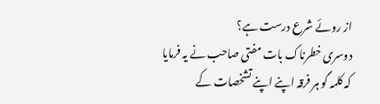از روئے شرع درست ہے؟
دوسری خطرناک بات مفتی صاحب نے یہ فرمایا
کہ کلمہ گو ہر فرقہ اپنے اپنے تشخصات کے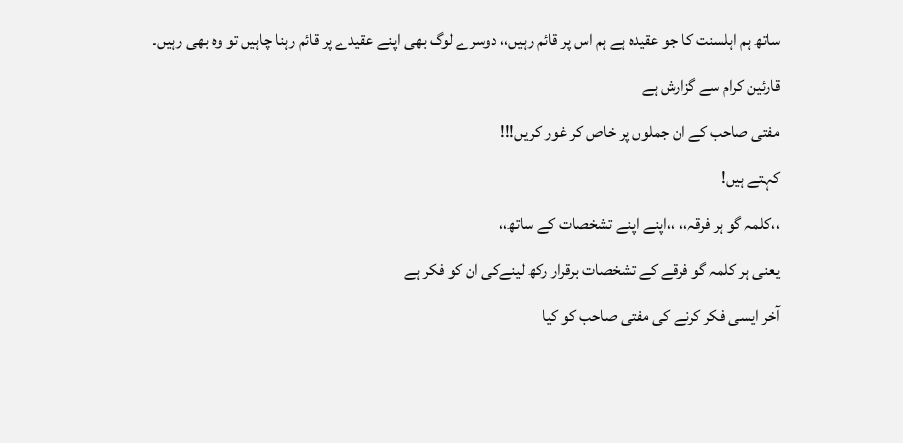ساتھ ہم اہلسنت کا جو عقیدہ ہے ہم اس پر قائم رہیں،، دوسرے لوگ بھی اپنے عقیدے پر قائم رہنا چاہیں تو وہ بھی رہیں۔
قارئین کرام سے گزارش ہے
مفتی صاحب کے ان جملوں پر خاص کر غور کریں!!!
کہتے ہیں!
،،کلمہ گو ہر فرقہ،، ،،اپنے اپنے تشخصات کے ساتھ،،
یعنی ہر کلمہ گو فرقے کے تشخصات برقرار رکھ لینےکی ان کو فکر ہے
آخر ایسی فکر کرنے کی مفتی صاحب کو کیا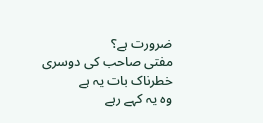ضرورت ہے؟
مفتی صاحب کی دوسری خطرناک بات یہ ہے
وہ یہ کہے رہے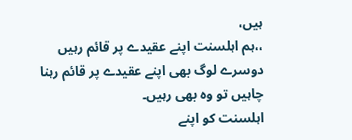ہیں،
،،ہم اہلسنت اپنے عقیدے پر قائم رہیں دوسرے لوگ بھی اپنے عقیدے پر قائم رہنا چاہیں تو وہ بھی رہیں۔
اہلسنت کو اپنے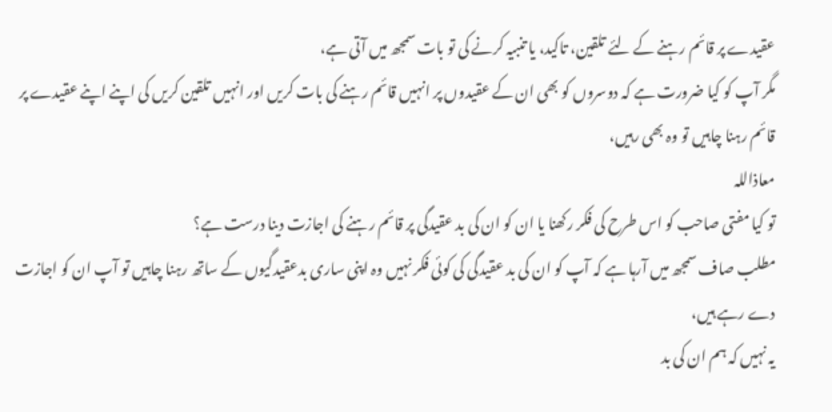عقیدے پر قائم رہنے کے لئے تلقین، تاکید، یا تنبیہ کرنے کی تو بات سمجھ میں آتی ہے،
مگر آپ کو کیا ضرورت ہے کہ دوسروں کو بھی ان کے عقیدوں پر انہیں قائم رہنے کی بات کریں اور انہیں تلقین کریں کی اپنے اپنے عقیدے پر قائم رہنا چاہیں تو وہ بھی رہیں،
معاذاللہ
تو کیا مفتی صاحب کو اس طرح کی فکر رکھنا یا ان کو ان کی بد عقیدگی پر قائم رہنے کی اجازت دینا درست ہے؟
مطلب صاف سمجھ میں آرہا ہے کہ آپ کو ان کی بد عقیدگی کی کوئی فکر نہیں وہ اپنی ساری بدعقیدگیوں کے ساتھ رہنا چاہیں تو آپ ان کو اجازت دے رہے ہیں،
یہ نہیں کہ ہم ان کی بد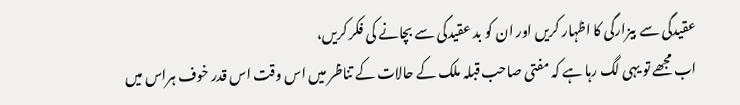عقیدگی سے بیزارگی کا اظہار کریں اور ان کو بد عقیدگی سے بچانے کی فکر کریں،
اب مجھے تو یہی لگ رہا ہے کہ مفتی صاحب قبلہ ملک کے حالات کے تناظر میں اس وقت اس قدر خوف ہراس میں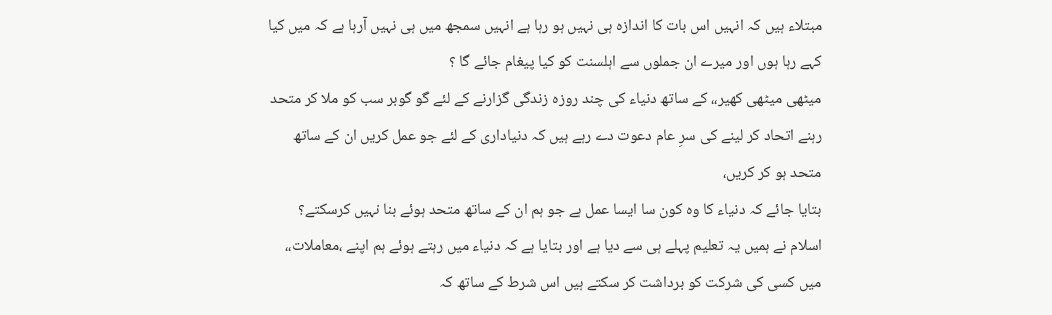مبتلاء ہیں کہ انہیں اس بات کا اندازہ ہی نہیں ہو رہا ہے انہیں سمجھ میں ہی نہیں آرہا ہے کہ میں کیا کہے رہا ہوں اور میرے ان جملوں سے اہلسنت کو کیا پیغام جائے گا ؟
میٹھی میٹھی کھیر،، کے ساتھ دنیاء کی چند روزہ زندگی گزارنے کے لئے گو گوبر سب کو ملا کر متحد رہنے اتحاد کر لینے کی سرِ عام دعوت دے رہے ہیں کہ دنیاداری کے لئے جو عمل کریں ان کے ساتھ متحد ہو کر کریں،
بتایا جائے کہ دنیاء کا وہ کون سا ایسا عمل ہے جو ہم ان کے ساتھ متحد ہوئے بنا نہیں کرسکتے؟
اسلام نے ہمیں یہ تعلیم پہلے ہی سے دیا ہے اور بتایا ہے کہ دنیاء میں رہتے ہوئے ہم اپنے ،معاملات،، میں کسی کی شرکت کو برداشت کر سکتے ہیں اس شرط کے ساتھ کہ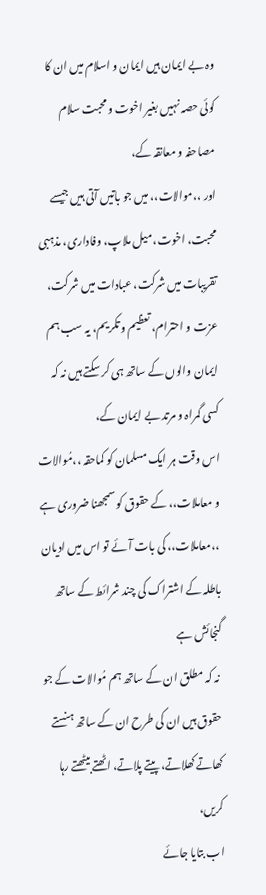وہ بے ایمان ہیں ایمان و اسلام میں ان کا کوئی حصہ نہیں بغیر اخوت و محبت سلام مصاحفہ و معانقہ کے،
اور ،،موالات،، میں جو باتیں آتی ہیں جیسے محبت، اخوت، میل ملاپ، وفاداری، مذہبی تقریبات میں شرکت، عبادات میں شرکت، عزت و احترام، تعظیم و تکریم، یہ سب ہم ایمان والوں کے ساتھ ہی کر سکتے ہیں نہ کہ کسی گمراہ و مرتد بے ایمان کے،
اس وقت ہر ایک مسلمان کو کماحقہ ،،مُوالات و معاملات،، کے حقوق کو سمجھنا ضروری ہے
،،معاملات،، کی بات آئے تو اس میں ادیان باطلہ کے اشتراک کی چند شرائط کے ساتھ گنجائش ہے
 نہ کہ مطلق ان کے ساتھ ہم مُوالات کے جو حقوق ہیں ان کی طرح ان کے ساتھ ہنستے کھاتے کھلاتے، پیتے پلاتے، اٹھتے بیٹھتے رہا کریں،
اب بتایا جائے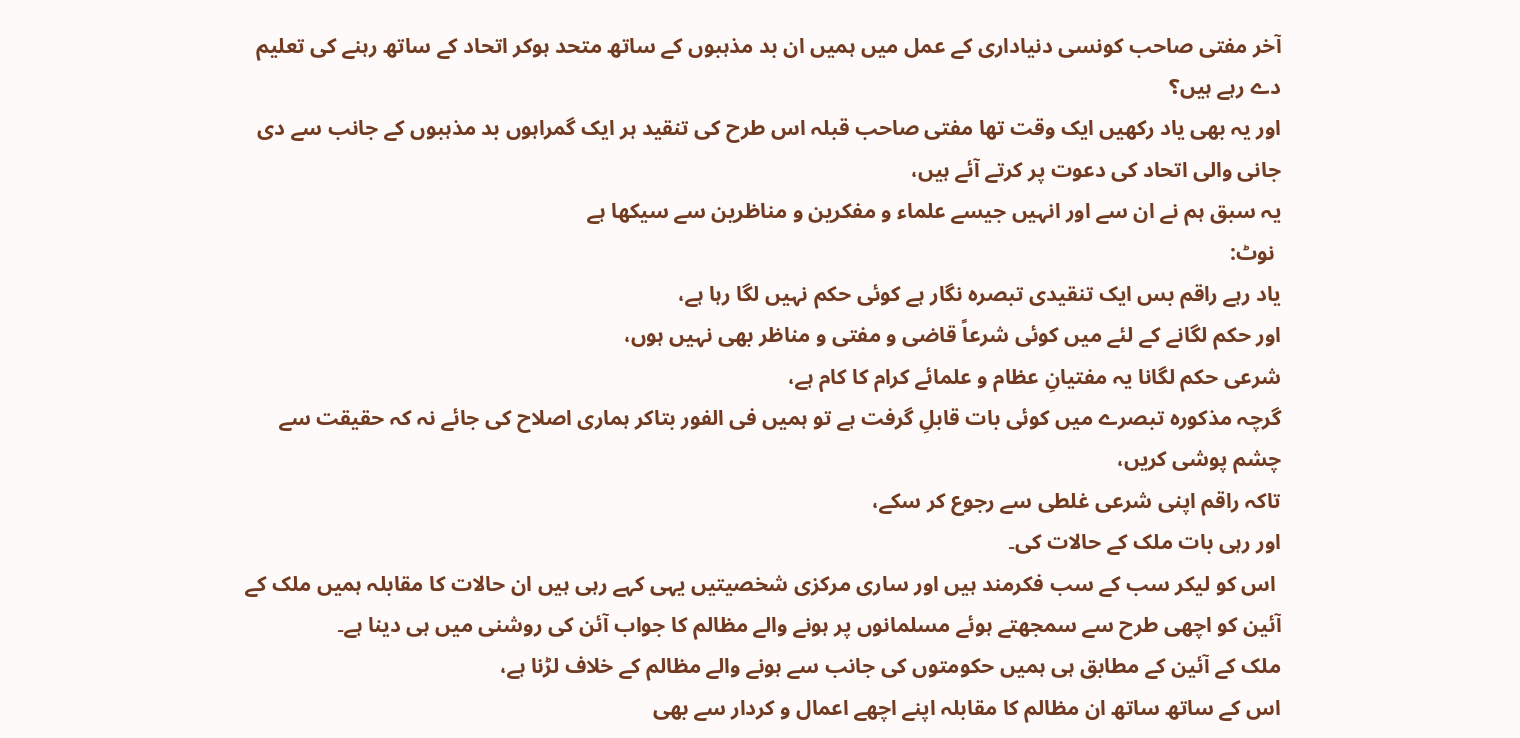آخر مفتی صاحب کونسی دنیاداری کے عمل میں ہمیں ان بد مذہبوں کے ساتھ متحد ہوکر اتحاد کے ساتھ رہنے کی تعلیم دے رہے ہیں؟
اور یہ بھی یاد رکھیں ایک وقت تھا مفتی صاحب قبلہ اس طرح کی تنقید ہر ایک گمراہوں بد مذہبوں کے جانب سے دی جانی والی اتحاد کی دعوت پر کرتے آئے ہیں،
یہ سبق ہم نے ان سے اور انہیں جیسے علماء و مفکرین و مناظرین سے سیکھا ہے
 نوٹ:
یاد رہے راقم بس ایک تنقیدی تبصرہ نگار ہے کوئی حکم نہیں لگا رہا ہے،
اور حکم لگانے کے لئے میں کوئی شرعاً قاضی و مفتی و مناظر بھی نہیں ہوں،
شرعی حکم لگانا یہ مفتیانِ عظام و علمائے کرام کا کام ہے،
گرچہ مذکورہ تبصرے میں کوئی بات قابلِ گرفت ہے تو ہمیں فی الفور بتاکر ہماری اصلاح کی جائے نہ کہ حقیقت سے چشم پوشی کریں،
تاکہ راقم اپنی شرعی غلطی سے رجوع کر سکے،
اور رہی بات ملک کے حالات کی۔
 اس کو لیکر سب کے سب فکرمند ہیں اور ساری مرکزی شخصیتیں یہی کہے رہی ہیں ان حالات کا مقابلہ ہمیں ملک کے آئین کو اچھی طرح سے سمجھتے ہوئے مسلمانوں پر ہونے والے مظالم کا جواب آئن کی روشنی میں ہی دینا ہے۔
ملک کے آئین کے مطابق ہی ہمیں حکومتوں کی جانب سے ہونے والے مظالم کے خلاف لڑنا ہے،
اس کے ساتھ ساتھ ان مظالم کا مقابلہ اپنے اچھے اعمال و کردار سے بھی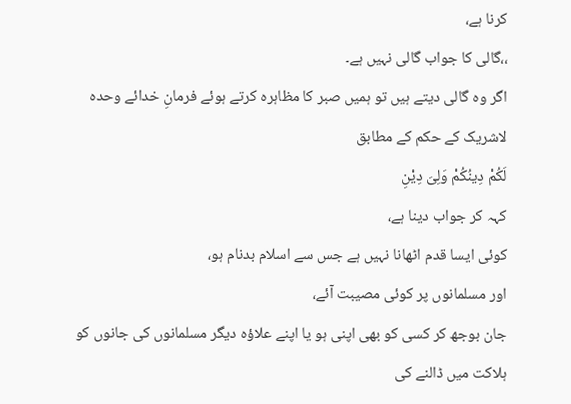کرنا ہے،
،،گالی کا جواب گالی نہیں ہے۔
اگر وہ گالی دیتے ہیں تو ہمیں صبر کا مظاہرہ کرتے ہوئے فرمانِ خدائے وحدہ لاشریک کے حکم کے مطابق
لَکُمْ دِینُکُمْ وَلِیَ دِیْنِ
کہہ کر جواب دینا ہے،
کوئی ایسا قدم اٹھانا نہیں ہے جس سے اسلام بدنام ہو،
اور مسلمانوں پر کوئی مصیبت آئے،
جان بوجھ کر کسی کو بھی اپنی ہو یا اپنے علاؤہ دیگر مسلمانوں کی جانوں کو ہلاکت میں ڈالنے کی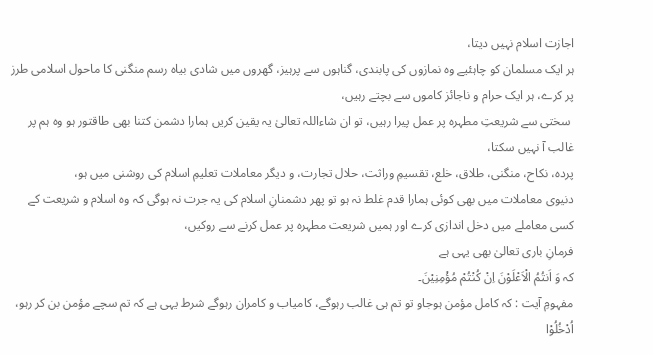اجازت اسلام نہیں دیتا،
ہر ایک مسلمان کو چاہئیے وہ نمازوں کی پابندی، گناہوں سے پرہیز، گھروں میں شادی بیاہ رسم منگنی کا ماحول اسلامی طرز پر کرے، ہر ایک حرام و ناجائز کاموں سے بچتے رہیں،
 سختی سے شریعتِ مطہرہ پر عمل پیرا رہیں، تو ان شاءاللہ تعالیٰ یہ یقین کریں ہمارا دشمن کتنا بھی طاقتور ہو وہ ہم پر غالب آ نہیں سکتا،
پردہ، نکاح، منگنی، طلاق، خلع، تقسیمِ وراثت، حلال تجارت، و دیگر معاملات تعلیمِ اسلام کی روشنی میں ہو،
دنیوی معاملات میں بھی کوئی ہمارا قدم غلط نہ ہو تو پھر دشمنانِ اسلام کی یہ جرت نہ ہوگی کہ وہ اسلام و شریعت کے کسی معاملے میں دخل اندازی کرے اور ہمیں شریعت مطہرہ پر عمل کرنے سے روکیں،
فرمانِ باری تعالیٰ بھی یہی ہے
کہ وَ اَنتُمُ الْاَعْلَوْنَ اِنْ کُنْتُمْ مُؤْمِنِیْنَ۔
مفہومِ آیت : کہ کامل مؤمن ہوجاو تو تم ہی غالب رہوگے، کامیاب و کامران رہوگے شرط یہی ہے کہ تم سچے مؤمن بن کر رہو،
اُدْخُلُوْا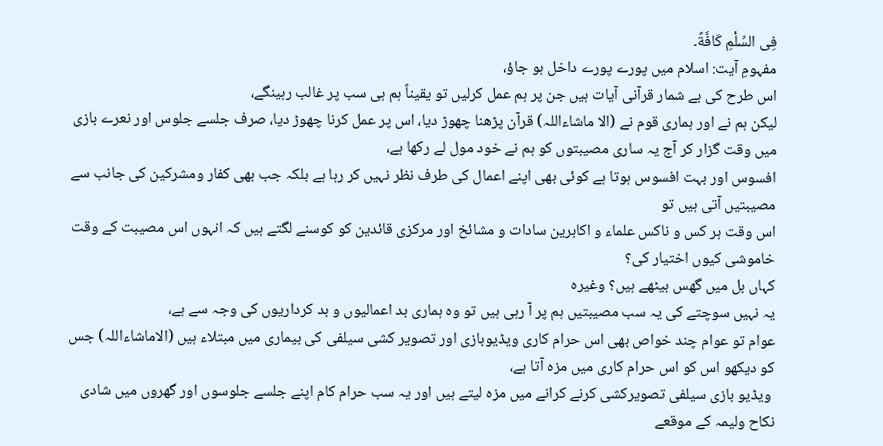فِی السِّلْمِ کَافَّةً۔
مفہومِ آیت: اسلام میں پورے پورے داخل ہو جاؤ،
اس طرح کی بے شمار قرآنی آیات ہیں جن پر ہم عمل کرلیں تو یقیناً ہم ہی سب پر غالب رہینگے،
لیکن ہم نے اور ہماری قوم نے (الا ماشاءاللہ) قرآن پڑھنا چھوڑ دیا، اس پر عمل کرنا چھوڑ دیا، صرف جلسے جلوس اور نعرے بازی میں وقت گزار کر آج یہ ساری مصیبتوں کو ہم نے خود مول لے رکھا ہے،
افسوس اور بہت افسوس ہوتا ہے کوئی بھی اپنے اعمال کی طرف نظر نہیں کر رہا ہے بلکہ جب بھی کفار ومشرکین کی جانب سے مصیبتیں آتی ہیں تو
اس وقت ہر کس و ناکس علماء و اکابرین سادات و مشائخ اور مرکزی قائدین کو کوسنے لگتے ہیں کہ انہوں اس مصیبت کے وقت خاموشی کیوں اختیار کی؟
کہاں بل میں گھس بیٹھے ہیں؟ وغیرہ
یہ نہیں سوچتے کی یہ سب مصیبتیں ہم پر آ رہی ہیں تو وہ ہماری بد اعمالیوں و بد کرداریوں کی وجہ سے ہے،
عوام تو عوام چند خواص بھی اس حرام کاری ویڈیوبازی اور تصویر کشی سیلفی کی بیماری میں مبتلاء ہیں (الاماشاءاللہ) جس کو دیکھو اس کو اس حرام کاری میں مزہ آتا ہے،
 ویڈیو بازی سیلفی تصویرکشی کرنے کرانے میں مزہ لیتے ہیں اور یہ سب حرام کام اپنے جلسے جلوسوں اور گھروں میں شادی نکاح ولیمہ کے موقعے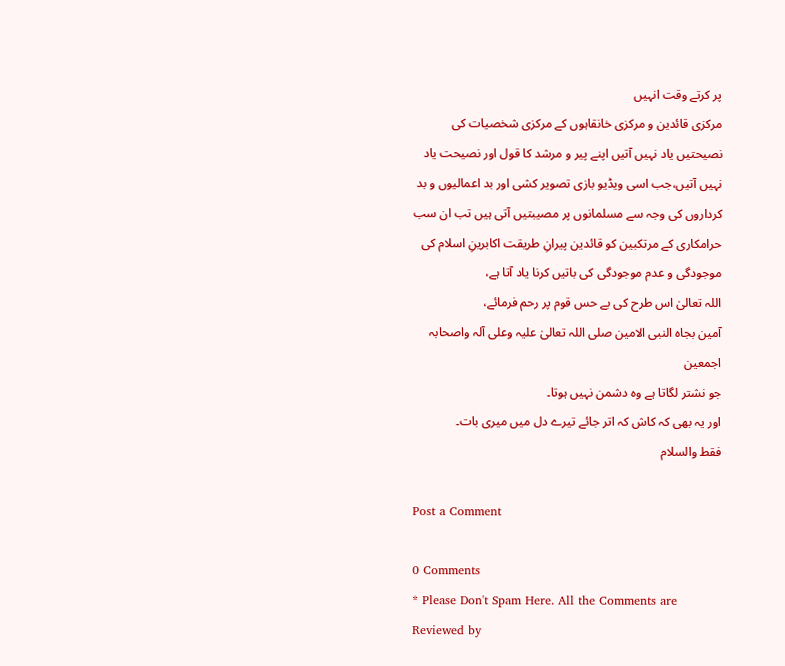پر کرتے وقت انہیں
مرکزی قائدین و مرکزی خانقاہوں کے مرکزی شخصیات کی نصیحتیں یاد نہیں آتیں اپنے پیر و مرشد کا قول اور نصیحت یاد نہیں آتیں،جب اسی ویڈیو بازی تصویر کشی اور بد اعمالیوں و بد کرداروں کی وجہ سے مسلمانوں پر مصیبتیں آتی ہیں تب ان سب حرامکاری کے مرتکبین کو قائدین پیرانِ طریقت اکابرینِ اسلام کی موجودگی و عدم موجودگی کی باتیں کرنا یاد آتا ہے،
اللہ تعالیٰ اس طرح کی بے حس قوم پر رحم فرمائے،
آمین بجاہ النبی الامین صلی اللہ تعالیٰ علیہ وعلی آلہ واصحابہ اجمعین
جو نشتر لگاتا ہے وہ دشمن نہیں ہوتا۔
اور یہ بھی کہ کاش کہ اتر جائے تیرے دل میں میری بات۔
فقط والسلام

Post a Comment

0 Comments
* Please Don't Spam Here. All the Comments are Reviewed by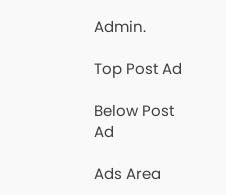Admin.

Top Post Ad

Below Post Ad

Ads Area